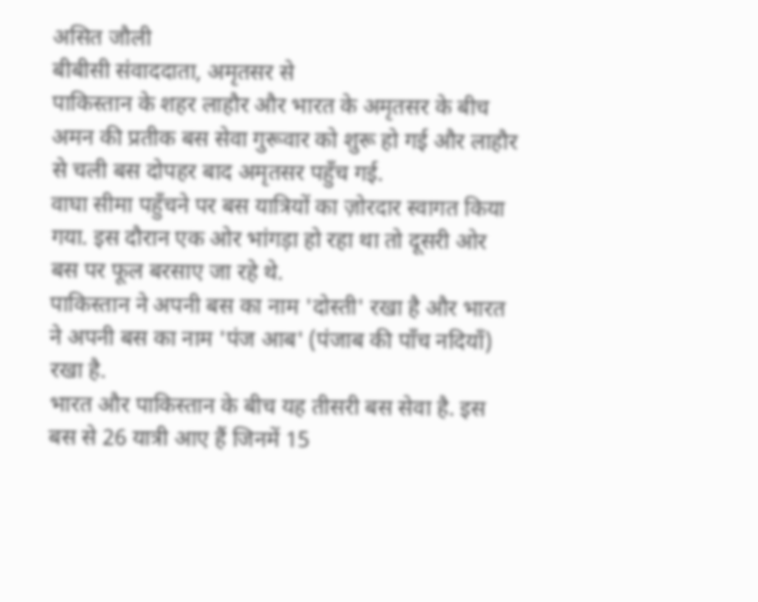असित जौली
बीबीसी संवाददाता, अमृतसर से
पाकिस्तान के शहर लाहौर और भारत के अमृतसर के बीच अमन की प्रतीक बस सेवा गुरूवार को शुरू हो गई और लाहौर से चली बस दोपहर बाद अमृतसर पहुँच गई.
वाघा सीमा पहुँचने पर बस यात्रियों का ज़ोरदार स्वागत किया गया. इस दौरान एक ओर भांगड़ा हो रहा था तो दूसरी ओर बस पर फूल बरसाए जा रहे थे.
पाकिस्तान ने अपनी बस का नाम 'दोस्ती' रखा है और भारत ने अपनी बस का नाम 'पंज आब' (पंजाब की पाँच नदियाँ) रखा है.
भारत और पाकिस्तान के बीच यह तीसरी बस सेवा है. इस बस से 26 यात्री आए हैं जिनमें 15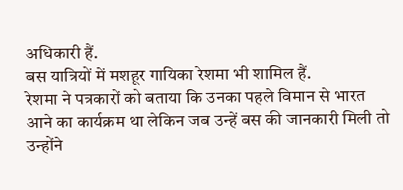अधिकारी हैं.
बस यात्रियों में मशहूर गायिका रेशमा भी शामिल हैं.
रेशमा ने पत्रकारों को बताया कि उनका पहले विमान से भारत आने का कार्यक्रम था लेकिन जब उन्हें बस की जानकारी मिली तो उन्होंने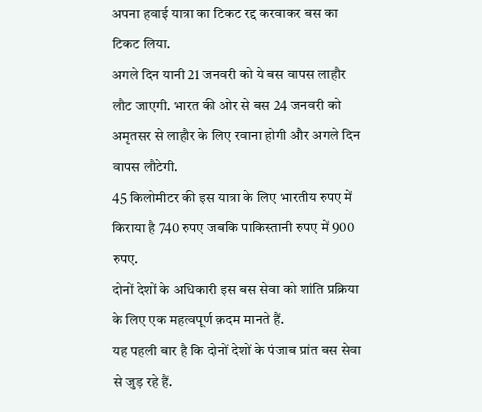अपना हवाई यात्रा का टिकट रद्द करवाकर बस का टिकट लिया.
अगले दिन यानी 21 जनवरी को ये बस वापस लाहौर लौट जाएगी. भारत की ओर से बस 24 जनवरी को अमृतसर से लाहौर के लिए रवाना होगी और अगले दिन वापस लौटेगी.
45 किलोमीटर की इस यात्रा के लिए भारतीय रुपए में किराया है 740 रुपए जबकि पाकिस्तानी रुपए में 900 रुपए.
दोनों देशों के अधिकारी इस बस सेवा को शांति प्रक्रिया के लिए एक महत्वपूर्ण क़दम मानते हैं.
यह पहली बार है कि दोनों देशों के पंजाब प्रांत बस सेवा से जुड़ रहे हैं.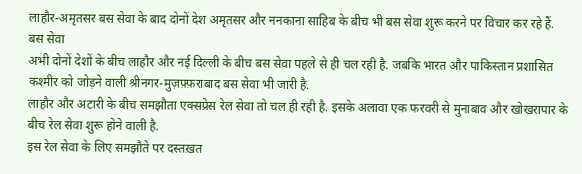लाहौर-अमृतसर बस सेवा के बाद दोनों देश अमृतसर और ननकाना साहिब के बीच भी बस सेवा शुरू करने पर विचार कर रहे हैं.
बस सेवा
अभी दोनों देशों के बीच लाहौर और नई दिल्ली के बीच बस सेवा पहले से ही चल रही है. जबकि भारत और पाकिस्तान प्रशासित कश्मीर को जोड़ने वाली श्रीनगर-मुज़फ़्फ़राबाद बस सेवा भी जारी है.
लाहौर और अटारी के बीच समझौता एक्सप्रेस रेल सेवा तो चल ही रही है. इसके अलावा एक फरवरी से मुनाबाव और खोखरापार के बीच रेल सेवा शुरू होने वाली है.
इस रेल सेवा के लिए समझौते पर दस्तख़त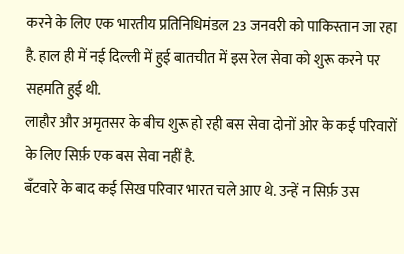करने के लिए एक भारतीय प्रतिनिधिमंडल 23 जनवरी को पाकिस्तान जा रहा है. हाल ही में नई दिल्ली में हुई बातचीत में इस रेल सेवा को शुरू करने पर सहमति हुई थी.
लाहौर और अमृतसर के बीच शुरू हो रही बस सेवा दोनों ओर के कई परिवारों के लिए सिर्फ़ एक बस सेवा नहीं है.
बँटवारे के बाद कई सिख परिवार भारत चले आए थे. उन्हें न सिर्फ़ उस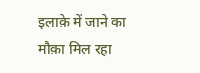इलाक़े में जाने का मौक़ा मिल रहा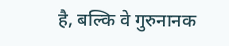है, बल्कि वे गुरुनानक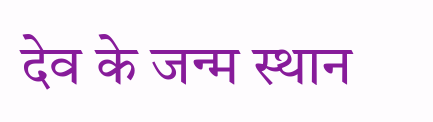देव के जन्म स्थान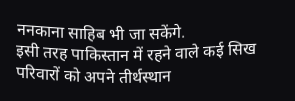ननकाना साहिब भी जा सकेंगे.
इसी तरह पाकिस्तान में रहने वाले कई सिख परिवारों को अपने तीर्थस्थान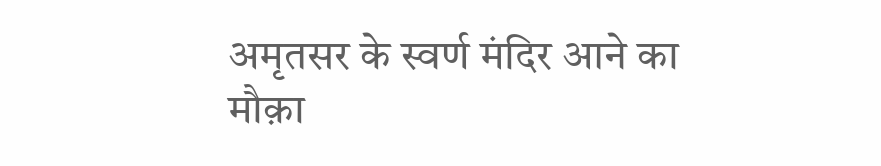अमृतसर के स्वर्ण मंदिर आने का मौक़ा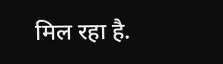मिल रहा है.